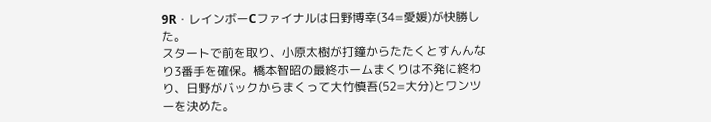9R・レインボーCファイナルは日野博幸(34=愛媛)が快勝した。
スタートで前を取り、小原太樹が打鐘からたたくとすんんなり3番手を確保。橋本智昭の最終ホームまくりは不発に終わり、日野がバックからまくって大竹慎吾(52=大分)とワンツーを決めた。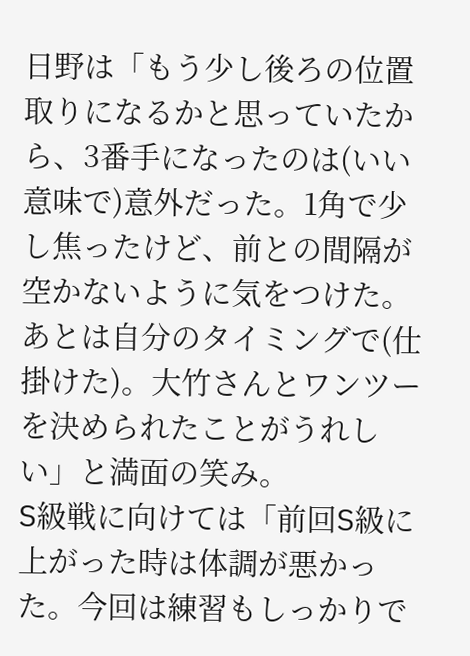日野は「もう少し後ろの位置取りになるかと思っていたから、3番手になったのは(いい意味で)意外だった。1角で少し焦ったけど、前との間隔が空かないように気をつけた。あとは自分のタイミングで(仕掛けた)。大竹さんとワンツーを決められたことがうれしい」と満面の笑み。
S級戦に向けては「前回S級に上がった時は体調が悪かった。今回は練習もしっかりで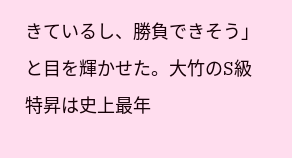きているし、勝負できそう」と目を輝かせた。大竹のS級特昇は史上最年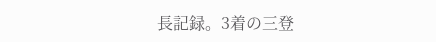長記録。3着の三登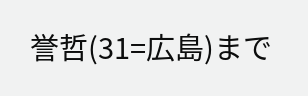誉哲(31=広島)まで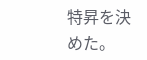特昇を決めた。